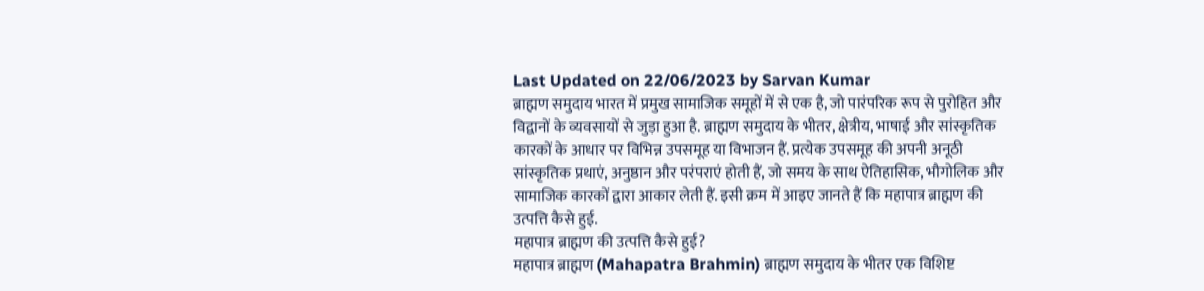Last Updated on 22/06/2023 by Sarvan Kumar
ब्राह्मण समुदाय भारत में प्रमुख सामाजिक समूहों में से एक है, जो पारंपरिक रूप से पुरोहित और विद्वानों के व्यवसायों से जुड़ा हुआ है. ब्राह्मण समुदाय के भीतर, क्षेत्रीय, भाषाई और सांस्कृतिक कारकों के आधार पर विभिन्न उपसमूह या विभाजन हैं. प्रत्येक उपसमूह की अपनी अनूठी सांस्कृतिक प्रथाएं, अनुष्ठान और परंपराएं होती हैं, जो समय के साथ ऐतिहासिक, भौगोलिक और सामाजिक कारकों द्वारा आकार लेती हैं. इसी क्रम में आइए जानते हैं कि महापात्र ब्राह्मण की उत्पत्ति कैसे हुई.
महापात्र ब्राह्मण की उत्पत्ति कैसे हुई?
महापात्र ब्राह्मण (Mahapatra Brahmin) ब्राह्मण समुदाय के भीतर एक विशिष्ट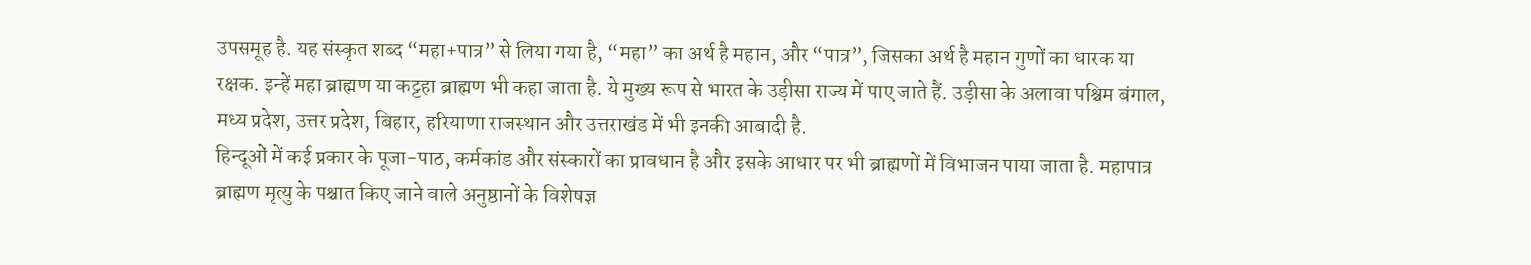उपसमूह है. यह संस्कृत शब्द “महा+पात्र” से लिया गया है, “महा” का अर्थ है महान, और “पात्र”, जिसका अर्थ है महान गुणों का धारक या रक्षक. इन्हें महा ब्राह्मण या कट्टहा ब्राह्मण भी कहा जाता है. ये मुख्य रूप से भारत के उड़ीसा राज्य में पाए जाते हैं. उड़ीसा के अलावा पश्चिम बंगाल, मध्य प्रदेश, उत्तर प्रदेश, बिहार, हरियाणा राजस्थान और उत्तराखंड में भी इनकी आबादी है.
हिन्दूओं में कई प्रकार के पूजा-पाठ, कर्मकांड और संस्कारों का प्रावधान है और इसके आधार पर भी ब्राह्मणों में विभाजन पाया जाता है. महापात्र ब्राह्मण मृत्यु के पश्चात किए जाने वाले अनुष्ठानों के विशेषज्ञ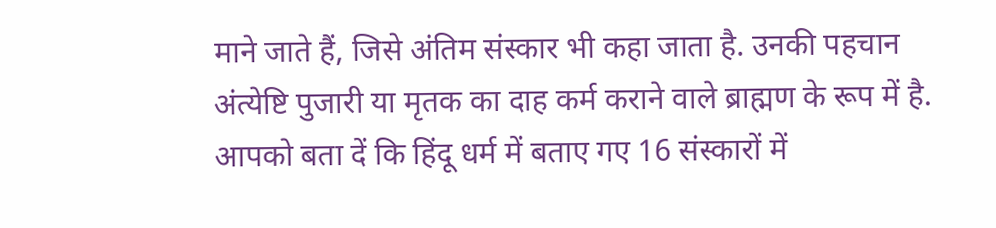माने जाते हैं, जिसे अंतिम संस्कार भी कहा जाता है. उनकी पहचान अंत्येष्टि पुजारी या मृतक का दाह कर्म कराने वाले ब्राह्मण के रूप में है. आपको बता दें कि हिंदू धर्म में बताए गए 16 संस्कारों में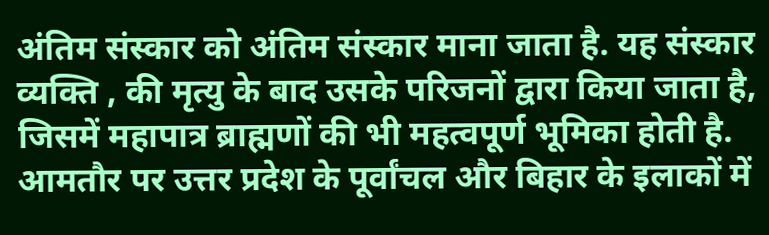अंतिम संस्कार को अंतिम संस्कार माना जाता है. यह संस्कार व्यक्ति , की मृत्यु के बाद उसके परिजनों द्वारा किया जाता है, जिसमें महापात्र ब्राह्मणों की भी महत्वपूर्ण भूमिका होती है.
आमतौर पर उत्तर प्रदेश के पूर्वांचल और बिहार के इलाकों में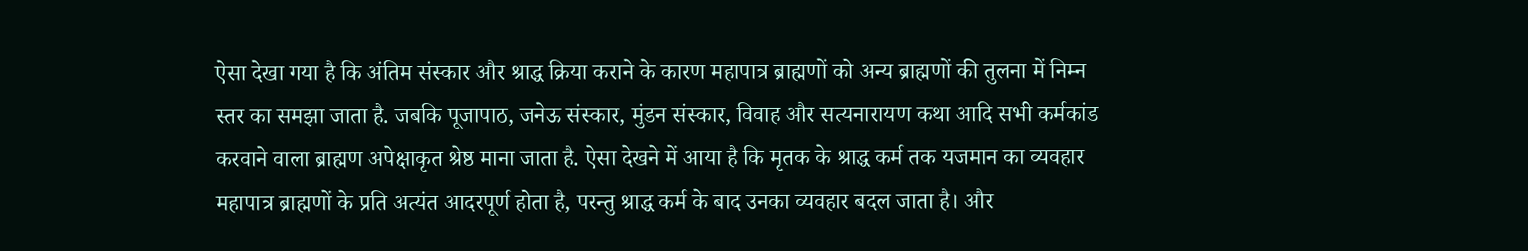ऐसा देखा गया है कि अंतिम संस्कार और श्राद्ध क्रिया कराने के कारण महापात्र ब्राह्मणों को अन्य ब्राह्मणों की तुलना में निम्न स्तर का समझा जाता है. जबकि पूजापाठ, जनेऊ संस्कार, मुंडन संस्कार, विवाह और सत्यनारायण कथा आदि सभी कर्मकांड करवाने वाला ब्राह्मण अपेक्षाकृत श्रेष्ठ माना जाता है. ऐसा देखने में आया है कि मृतक के श्राद्ध कर्म तक यजमान का व्यवहार महापात्र ब्राह्मणों के प्रति अत्यंत आदरपूर्ण होता है, परन्तु श्राद्ध कर्म के बाद उनका व्यवहार बदल जाता है। और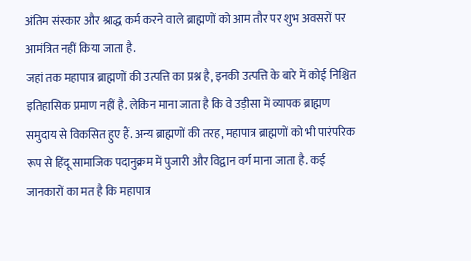अंतिम संस्कार और श्राद्ध कर्म करने वाले ब्राह्मणों को आम तौर पर शुभ अवसरों पर आमंत्रित नहीं किया जाता है.
जहां तक महापात्र ब्राह्मणों की उत्पत्ति का प्रश्न है, इनकी उत्पत्ति के बारे में कोई निश्चित इतिहासिक प्रमाण नहीं है. लेकिन माना जाता है कि वे उड़ीसा में व्यापक ब्राह्मण समुदाय से विकसित हुए हैं. अन्य ब्राह्मणों की तरह, महापात्र ब्राह्मणों को भी पारंपरिक रूप से हिंदू सामाजिक पदानुक्रम में पुजारी और विद्वान वर्ग माना जाता है. कई जानकारों का मत है कि महापात्र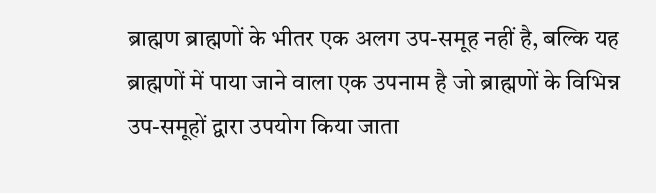ब्राह्मण ब्राह्मणों के भीतर एक अलग उप-समूह नहीं है, बल्कि यह ब्राह्मणों में पाया जाने वाला एक उपनाम है जो ब्राह्मणों के विभिन्न उप-समूहों द्वारा उपयोग किया जाता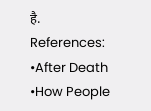है.
References:
•After Death
•How People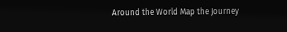Around the World Map the Journey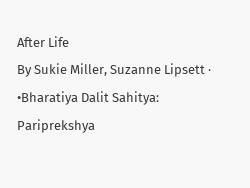After Life
By Sukie Miller, Suzanne Lipsett ·
•Bharatiya Dalit Sahitya: Pariprekshya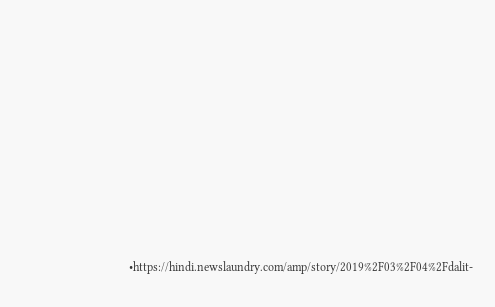•https://hindi.newslaundry.com/amp/story/2019%2F03%2F04%2Fdalit-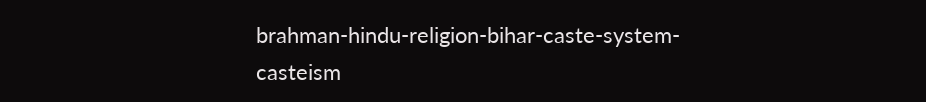brahman-hindu-religion-bihar-caste-system-casteism